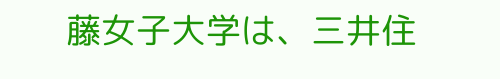藤女子大学は、三井住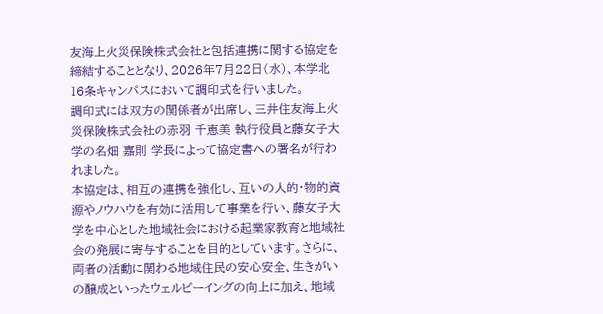友海上火災保険株式会社と包括連携に関する協定を締結することとなり、2026年7月22日(水)、本学北16条キャンパスにおいて調印式を行いました。
調印式には双方の関係者が出席し、三井住友海上火災保険株式会社の赤羽 千恵美 執行役員と藤女子大学の名畑 嘉則 学長によって協定書への署名が行われました。
本協定は、相互の連携を強化し、互いの人的・物的資源やノウハウを有効に活用して事業を行い、藤女子大学を中心とした地域社会における起業家教育と地域社会の発展に寄与することを目的としています。さらに、両者の活動に関わる地域住民の安心安全、生きがいの醸成といったウェルビーイングの向上に加え、地域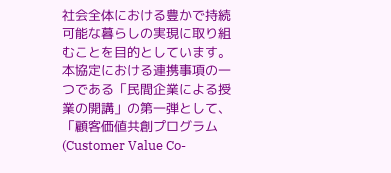社会全体における豊かで持続可能な暮らしの実現に取り組むことを目的としています。
本協定における連携事項の一つである「民間企業による授業の開講」の第一弾として、「顧客価値共創プログラム(Customer Value Co-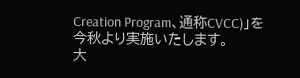Creation Program、通称CVCC)」を今秋より実施いたします。
大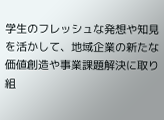学生のフレッシュな発想や知見を活かして、地域企業の新たな価値創造や事業課題解決に取り組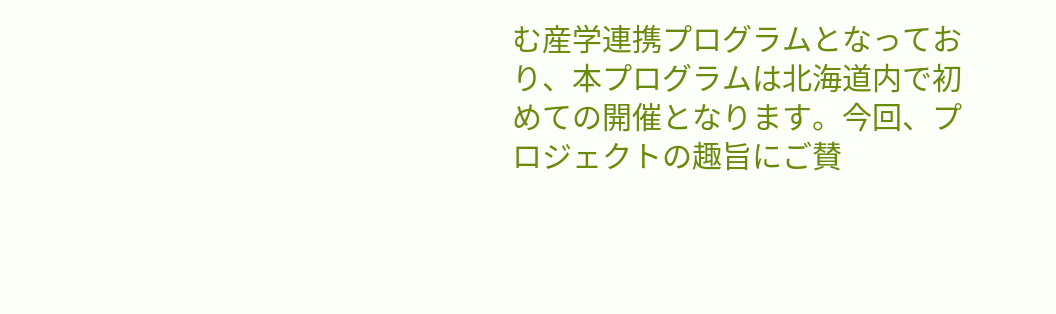む産学連携プログラムとなっており、本プログラムは北海道内で初めての開催となります。今回、プロジェクトの趣旨にご賛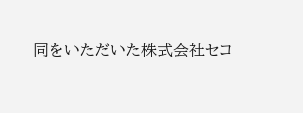同をいただいた株式会社セコ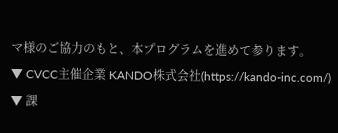マ様のご協力のもと、本プログラムを進めて参ります。
▼ CVCC主催企業 KANDO株式会社(https://kando-inc.com/)
▼ 課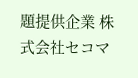題提供企業 株式会社セコマ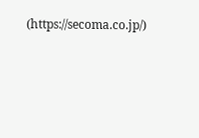(https://secoma.co.jp/)